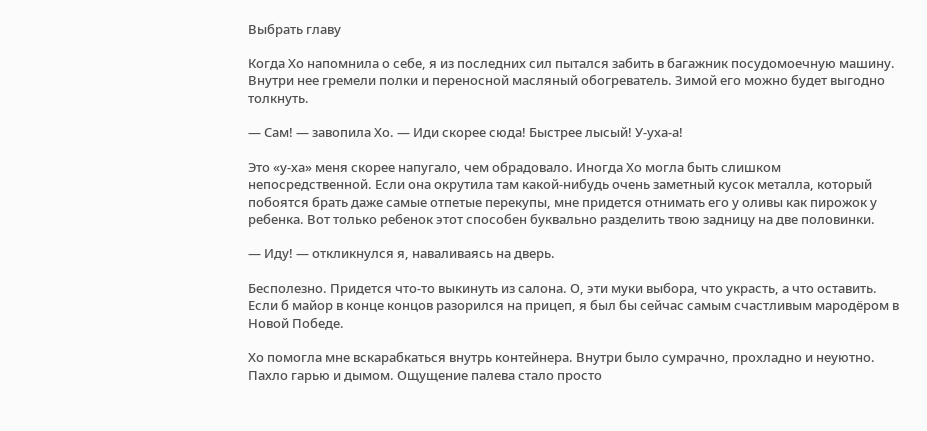Выбрать главу

Когда Хо напомнила о себе, я из последних сил пытался забить в багажник посудомоечную машину. Внутри нее гремели полки и переносной масляный обогреватель. Зимой его можно будет выгодно толкнуть.

— Сам! — завопила Хо. — Иди скорее сюда! Быстрее лысый! У-уха-а!

Это «у-ха» меня скорее напугало, чем обрадовало. Иногда Хо могла быть слишком непосредственной. Если она окрутила там какой-нибудь очень заметный кусок металла, который побоятся брать даже самые отпетые перекупы, мне придется отнимать его у оливы как пирожок у ребенка. Вот только ребенок этот способен буквально разделить твою задницу на две половинки.

— Иду! — откликнулся я, наваливаясь на дверь.

Бесполезно. Придется что-то выкинуть из салона. О, эти муки выбора, что украсть, а что оставить. Если б майор в конце концов разорился на прицеп, я был бы сейчас самым счастливым мародёром в Новой Победе.

Хо помогла мне вскарабкаться внутрь контейнера. Внутри было сумрачно, прохладно и неуютно. Пахло гарью и дымом. Ощущение палева стало просто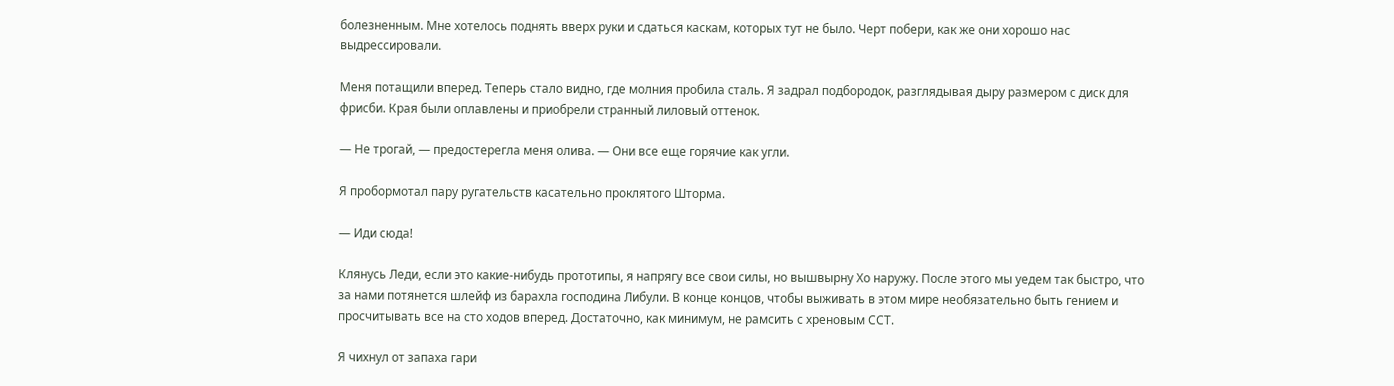болезненным. Мне хотелось поднять вверх руки и сдаться каскам, которых тут не было. Черт побери, как же они хорошо нас выдрессировали.

Меня потащили вперед. Теперь стало видно, где молния пробила сталь. Я задрал подбородок, разглядывая дыру размером с диск для фрисби. Края были оплавлены и приобрели странный лиловый оттенок.

— Не трогай, — предостерегла меня олива. — Они все еще горячие как угли.

Я пробормотал пару ругательств касательно проклятого Шторма.

— Иди сюда!

Клянусь Леди, если это какие-нибудь прототипы, я напрягу все свои силы, но вышвырну Хо наружу. После этого мы уедем так быстро, что за нами потянется шлейф из барахла господина Либули. В конце концов, чтобы выживать в этом мире необязательно быть гением и просчитывать все на сто ходов вперед. Достаточно, как минимум, не рамсить с хреновым ССТ.

Я чихнул от запаха гари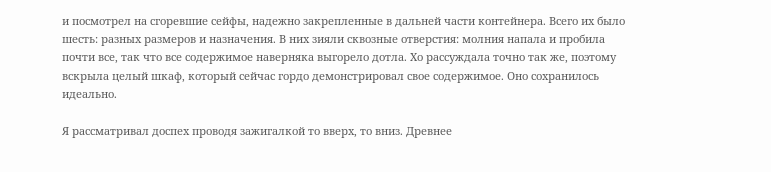и посмотрел на сгоревшие сейфы, надежно закрепленные в дальней части контейнера. Всего их было шесть: разных размеров и назначения. В них зияли сквозные отверстия: молния напала и пробила почти все, так что все содержимое наверняка выгорело дотла. Хо рассуждала точно так же, поэтому вскрыла целый шкаф, который сейчас гордо демонстрировал свое содержимое. Оно сохранилось идеально.

Я рассматривал доспех проводя зажигалкой то вверх, то вниз. Древнее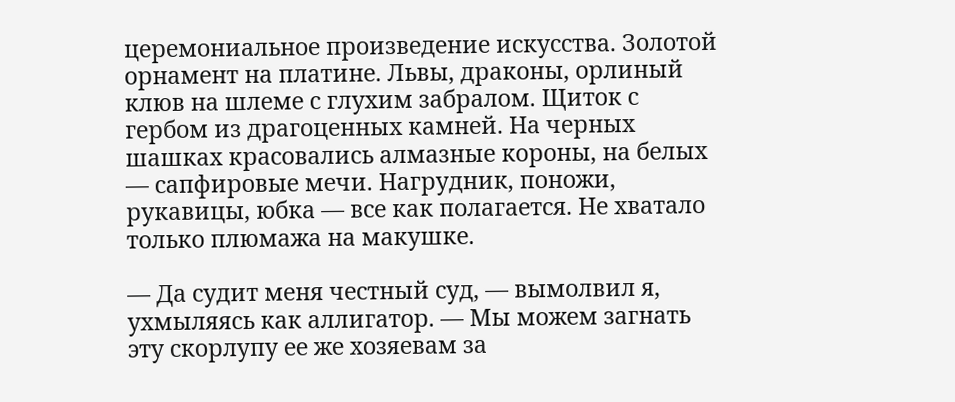церемониальное произведение искусства. Золотой орнамент на платине. Львы, драконы, орлиный клюв на шлеме с глухим забралом. Щиток с гербом из драгоценных камней. На черных шашках красовались алмазные короны, на белых — сапфировые мечи. Нагрудник, поножи, рукавицы, юбка — все как полагается. Не хватало только плюмажа на макушке.

— Да судит меня честный суд, — вымолвил я, ухмыляясь как аллигатор. — Мы можем загнать эту скорлупу ее же хозяевам за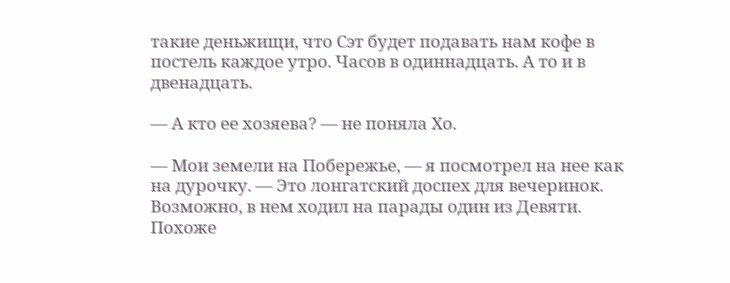такие деньжищи, что Сэт будет подавать нам кофе в постель каждое утро. Часов в одиннадцать. А то и в двенадцать.

— А кто ее хозяева? — не поняла Хо.

— Мои земели на Побережье, — я посмотрел на нее как на дурочку. — Это лонгатский доспех для вечеринок. Возможно, в нем ходил на парады один из Девяти. Похоже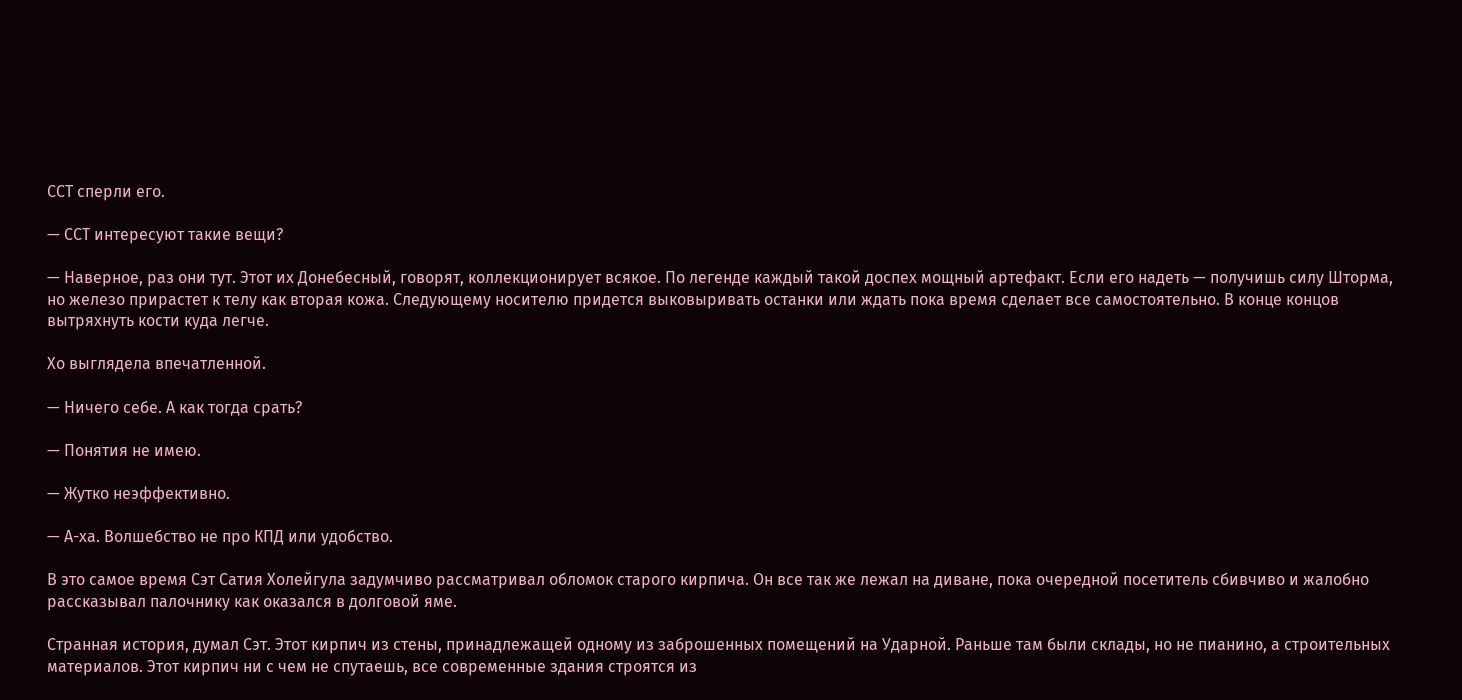ССТ сперли его.

— ССТ интересуют такие вещи?

— Наверное, раз они тут. Этот их Донебесный, говорят, коллекционирует всякое. По легенде каждый такой доспех мощный артефакт. Если его надеть — получишь силу Шторма, но железо прирастет к телу как вторая кожа. Следующему носителю придется выковыривать останки или ждать пока время сделает все самостоятельно. В конце концов вытряхнуть кости куда легче.

Хо выглядела впечатленной.

— Ничего себе. А как тогда срать?

— Понятия не имею.

— Жутко неэффективно.

— А-ха. Волшебство не про КПД или удобство.

В это самое время Сэт Сатия Холейгула задумчиво рассматривал обломок старого кирпича. Он все так же лежал на диване, пока очередной посетитель сбивчиво и жалобно рассказывал палочнику как оказался в долговой яме.

Странная история, думал Сэт. Этот кирпич из стены, принадлежащей одному из заброшенных помещений на Ударной. Раньше там были склады, но не пианино, а строительных материалов. Этот кирпич ни с чем не спутаешь, все современные здания строятся из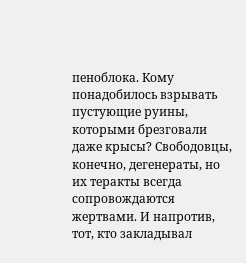пеноблока. Кому понадобилось взрывать пустующие руины, которыми брезговали даже крысы? Свободовцы, конечно, дегенераты, но их теракты всегда сопровождаются жертвами. И напротив, тот, кто закладывал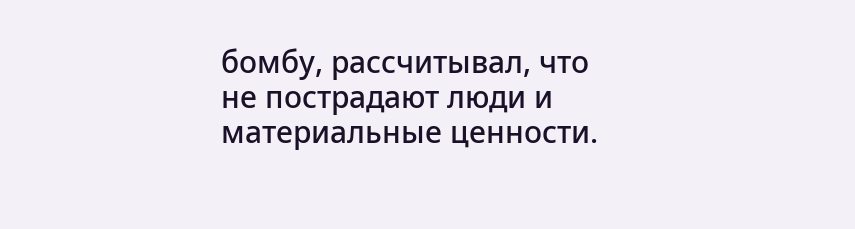бомбу, рассчитывал, что не пострадают люди и материальные ценности.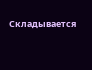Складывается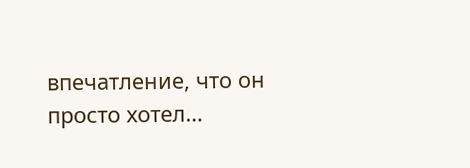впечатление, что он просто хотел…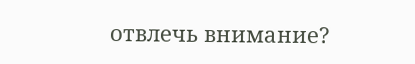отвлечь внимание?